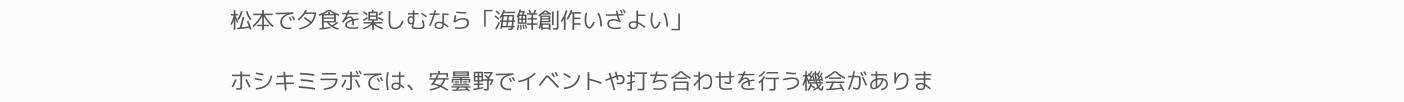松本で夕食を楽しむなら「海鮮創作いざよい」

ホシキミラボでは、安曇野でイベントや打ち合わせを行う機会がありま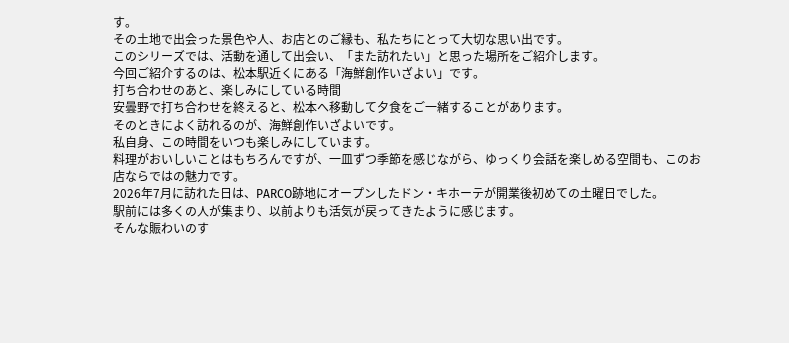す。
その土地で出会った景色や人、お店とのご縁も、私たちにとって大切な思い出です。
このシリーズでは、活動を通して出会い、「また訪れたい」と思った場所をご紹介します。
今回ご紹介するのは、松本駅近くにある「海鮮創作いざよい」です。
打ち合わせのあと、楽しみにしている時間
安曇野で打ち合わせを終えると、松本へ移動して夕食をご一緒することがあります。
そのときによく訪れるのが、海鮮創作いざよいです。
私自身、この時間をいつも楽しみにしています。
料理がおいしいことはもちろんですが、一皿ずつ季節を感じながら、ゆっくり会話を楽しめる空間も、このお店ならではの魅力です。
2026年7月に訪れた日は、PARCO跡地にオープンしたドン・キホーテが開業後初めての土曜日でした。
駅前には多くの人が集まり、以前よりも活気が戻ってきたように感じます。
そんな賑わいのす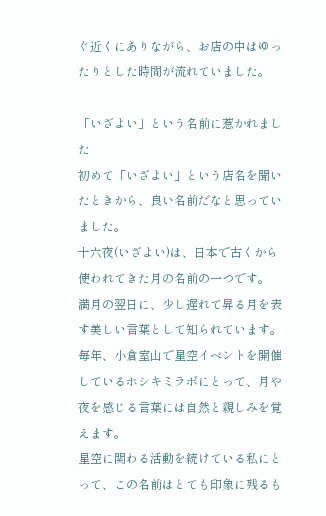ぐ近くにありながら、お店の中はゆったりとした時間が流れていました。

「いざよい」という名前に惹かれました
初めて「いざよい」という店名を聞いたときから、良い名前だなと思っていました。
十六夜(いざよい)は、日本で古くから使われてきた月の名前の一つです。
満月の翌日に、少し遅れて昇る月を表す美しい言葉として知られています。
毎年、小倉室山で星空イベントを開催しているホシキミラボにとって、月や夜を感じる言葉には自然と親しみを覚えます。
星空に関わる活動を続けている私にとって、この名前はとても印象に残るも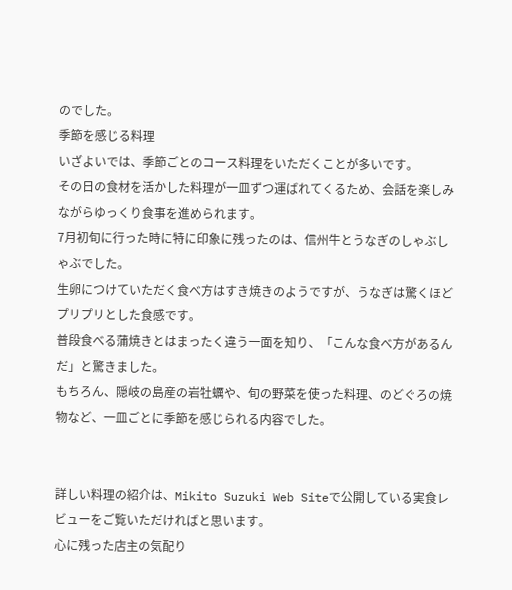のでした。
季節を感じる料理
いざよいでは、季節ごとのコース料理をいただくことが多いです。
その日の食材を活かした料理が一皿ずつ運ばれてくるため、会話を楽しみながらゆっくり食事を進められます。
7月初旬に行った時に特に印象に残ったのは、信州牛とうなぎのしゃぶしゃぶでした。
生卵につけていただく食べ方はすき焼きのようですが、うなぎは驚くほどプリプリとした食感です。
普段食べる蒲焼きとはまったく違う一面を知り、「こんな食べ方があるんだ」と驚きました。
もちろん、隠岐の島産の岩牡蠣や、旬の野菜を使った料理、のどぐろの焼物など、一皿ごとに季節を感じられる内容でした。


詳しい料理の紹介は、Mikito Suzuki Web Siteで公開している実食レビューをご覧いただければと思います。
心に残った店主の気配り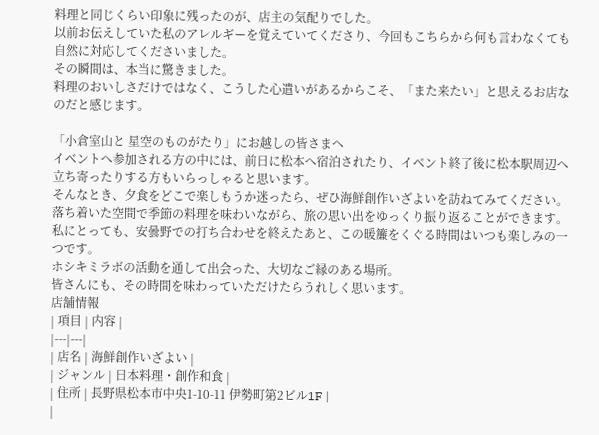料理と同じくらい印象に残ったのが、店主の気配りでした。
以前お伝えしていた私のアレルギーを覚えていてくださり、今回もこちらから何も言わなくても自然に対応してくださいました。
その瞬間は、本当に驚きました。
料理のおいしさだけではなく、こうした心遣いがあるからこそ、「また来たい」と思えるお店なのだと感じます。

「小倉室山と 星空のものがたり」にお越しの皆さまへ
イベントへ参加される方の中には、前日に松本へ宿泊されたり、イベント終了後に松本駅周辺へ立ち寄ったりする方もいらっしゃると思います。
そんなとき、夕食をどこで楽しもうか迷ったら、ぜひ海鮮創作いざよいを訪ねてみてください。
落ち着いた空間で季節の料理を味わいながら、旅の思い出をゆっくり振り返ることができます。
私にとっても、安曇野での打ち合わせを終えたあと、この暖簾をくぐる時間はいつも楽しみの一つです。
ホシキミラボの活動を通して出会った、大切なご縁のある場所。
皆さんにも、その時間を味わっていただけたらうれしく思います。
店舗情報
| 項目 | 内容 |
|---|---|
| 店名 | 海鮮創作いざよい |
| ジャンル | 日本料理・創作和食 |
| 住所 | 長野県松本市中央1-10-11 伊勢町第2ビル1F |
|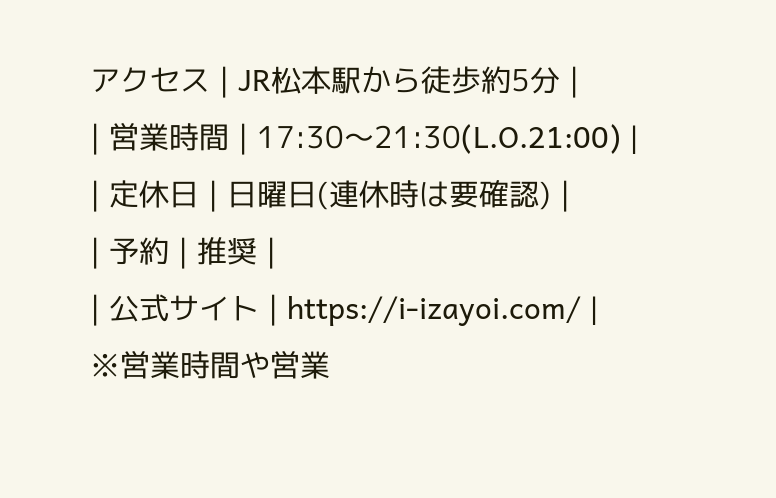アクセス | JR松本駅から徒歩約5分 |
| 営業時間 | 17:30〜21:30(L.O.21:00) |
| 定休日 | 日曜日(連休時は要確認) |
| 予約 | 推奨 |
| 公式サイト | https://i-izayoi.com/ |
※営業時間や営業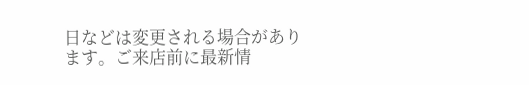日などは変更される場合があります。ご来店前に最新情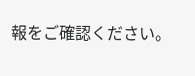報をご確認ください。